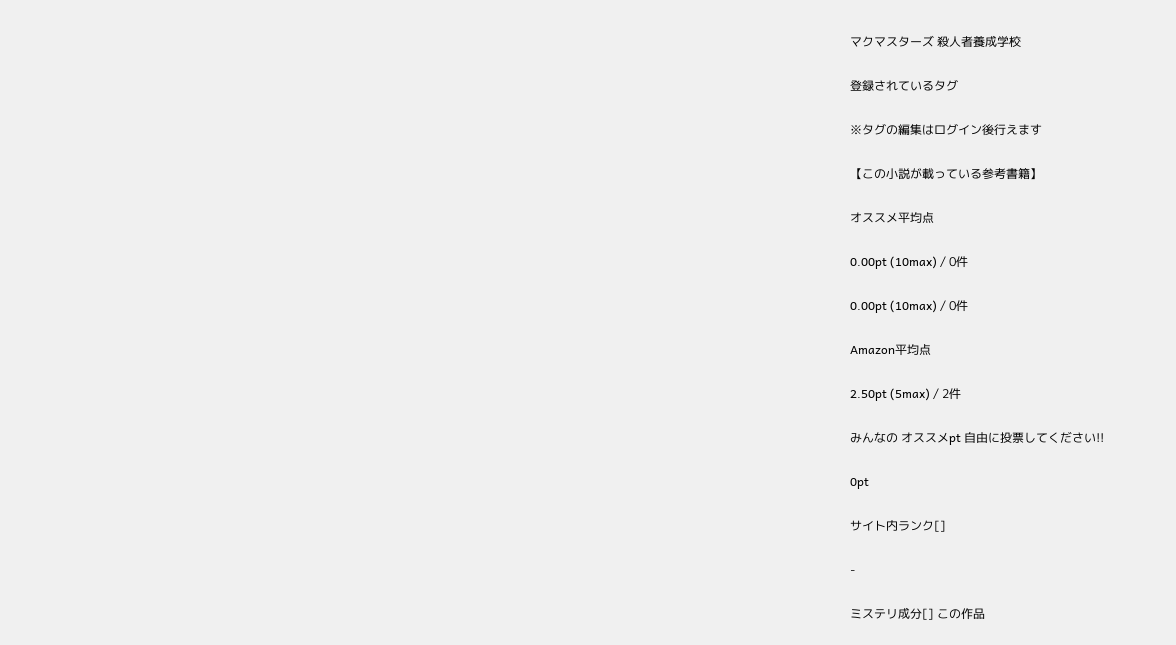マクマスターズ 殺人者養成学校

登録されているタグ

※タグの編集はログイン後行えます

【この小説が載っている参考書籍】

オススメ平均点

0.00pt (10max) / 0件

0.00pt (10max) / 0件

Amazon平均点

2.50pt (5max) / 2件

みんなの オススメpt 自由に投票してください!!

0pt

サイト内ランク[]

-

ミステリ成分[] この作品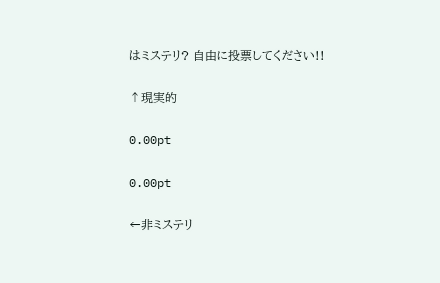はミステリ? 自由に投票してください!!

↑現実的

0.00pt

0.00pt

←非ミステリ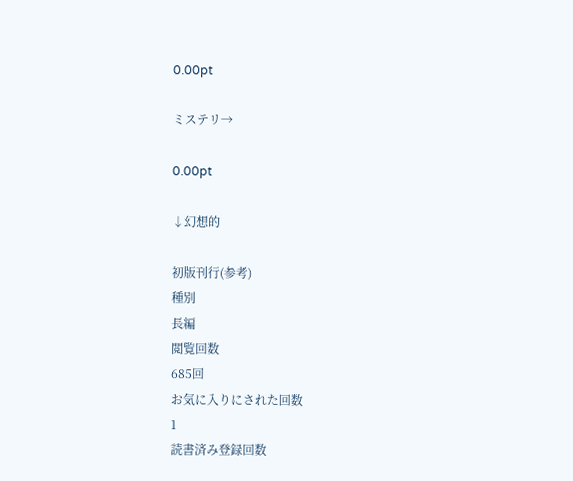0.00pt

ミステリ→

0.00pt

↓幻想的

初版刊行(参考)
種別
長編
閲覧回数
685回
お気に入りにされた回数
1
読書済み登録回数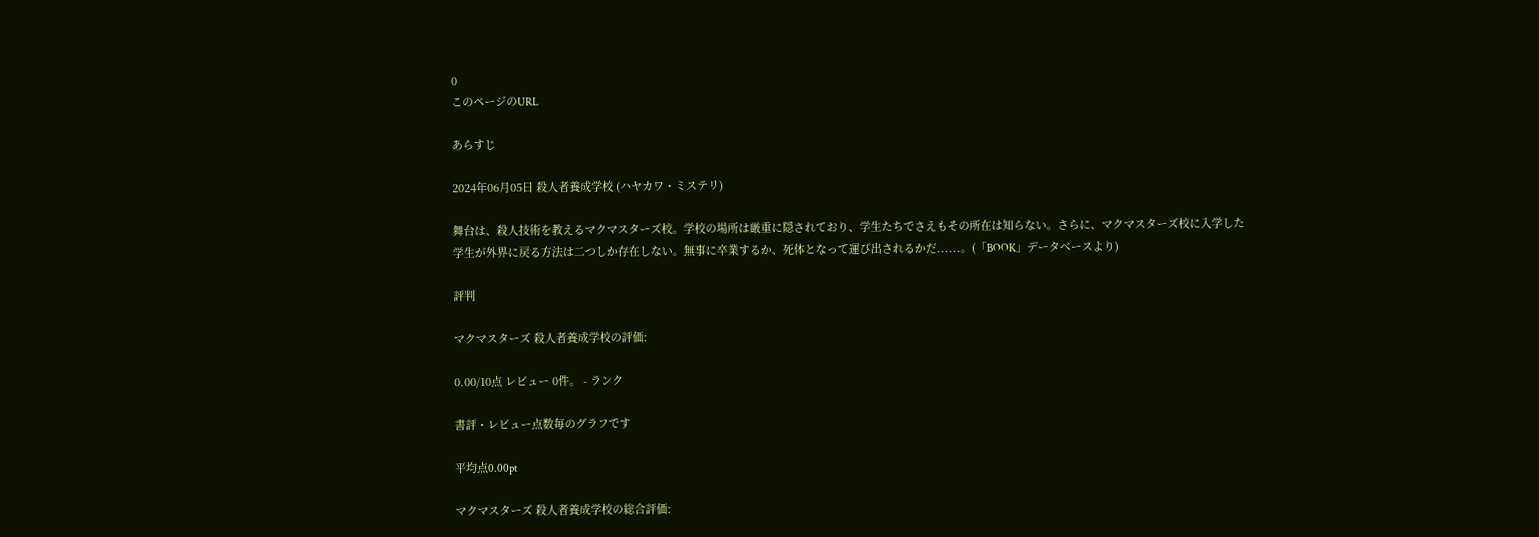0
このページのURL

あらすじ

2024年06月05日 殺人者養成学校 (ハヤカワ・ミステリ)

舞台は、殺人技術を教えるマクマスターズ校。学校の場所は厳重に隠されており、学生たちでさえもその所在は知らない。さらに、マクマスターズ校に入学した学生が外界に戻る方法は二つしか存在しない。無事に卒業するか、死体となって運び出されるかだ......。(「BOOK」データベースより)

評判

マクマスターズ 殺人者養成学校の評価:

0.00/10点 レビュー 0件。 - ランク

書評・レビュー点数毎のグラフです

平均点0.00pt

マクマスターズ 殺人者養成学校の総合評価: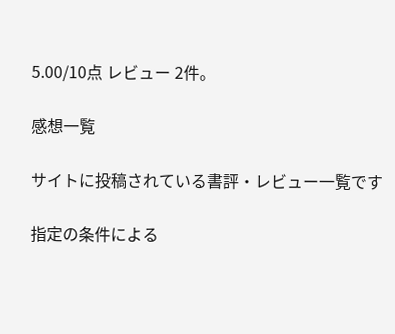5.00/10点 レビュー 2件。

感想一覧

サイトに投稿されている書評・レビュー一覧です

指定の条件による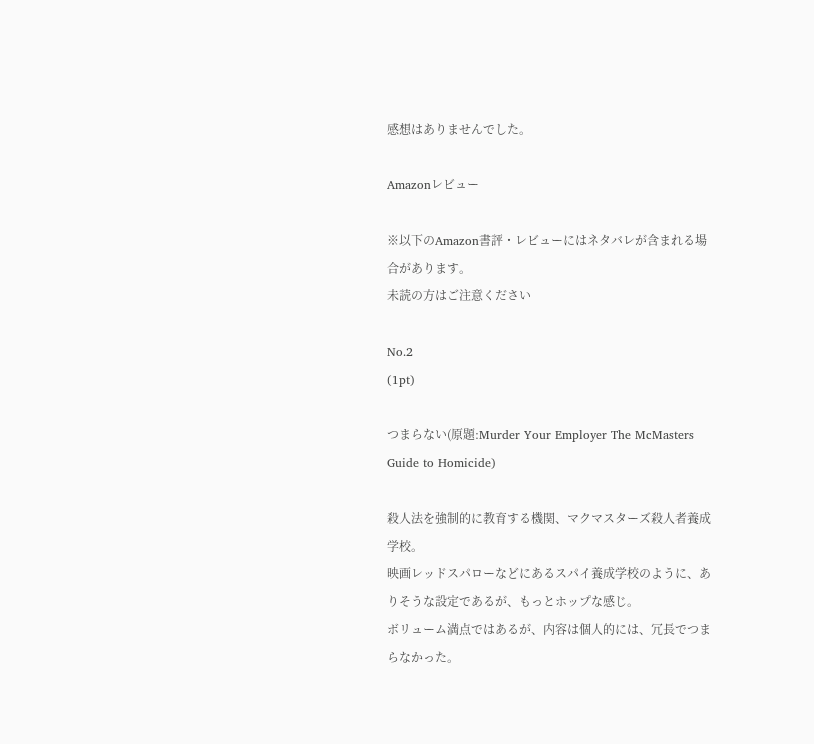感想はありませんでした。

Amazonレビュー

※以下のAmazon書評・レビューにはネタバレが含まれる場合があります。
未読の方はご注意ください

No.2
(1pt)

つまらない(原題:Murder Your Employer The McMasters Guide to Homicide)

殺人法を強制的に教育する機関、マクマスターズ殺人者養成学校。
映画レッドスパローなどにあるスパイ養成学校のように、ありそうな設定であるが、もっとホップな感じ。
ボリューム満点ではあるが、内容は個人的には、冗長でつまらなかった。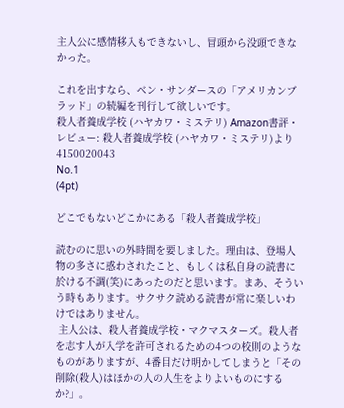主人公に感情移入もできないし、冒頭から没頭できなかった。

これを出すなら、ベン・サンダースの「アメリカンブラッド」の続編を刊行して欲しいです。
殺人者養成学校 (ハヤカワ・ミステリ) Amazon書評・レビュー: 殺人者養成学校 (ハヤカワ・ミステリ)より
4150020043
No.1
(4pt)

どこでもないどこかにある「殺人者養成学校」

読むのに思いの外時間を要しました。理由は、登場人物の多さに惑わされたこと、もしくは私自身の読書に於ける不調(笑)にあったのだと思います。まあ、そういう時もあります。サクサク読める読書が常に楽しいわけではありません。
 主人公は、殺人者養成学校・マクマスターズ。殺人者を志す人が入学を許可されるための4つの校則のようなものがありますが、4番目だけ明かしてしまうと「その削除(殺人)はほかの人の人生をよりよいものにするか?」。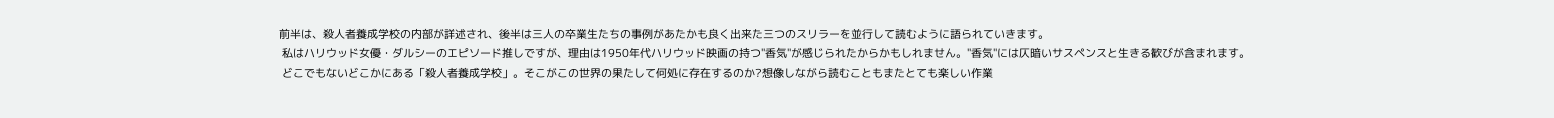前半は、殺人者養成学校の内部が詳述され、後半は三人の卒業生たちの事例があたかも良く出来た三つのスリラーを並行して読むように語られていきます。
 私はハリウッド女優・ダルシーのエピソード推しですが、理由は1950年代ハリウッド映画の持つ"香気"が感じられたからかもしれません。"香気"には仄暗いサスペンスと生きる歓びが含まれます。
 どこでもないどこかにある「殺人者養成学校」。そこがこの世界の果たして何処に存在するのか?想像しながら読むこともまたとても楽しい作業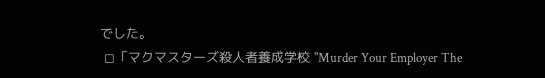でした。
 ◻「マクマスターズ殺人者養成学校 "Murder Your Employer The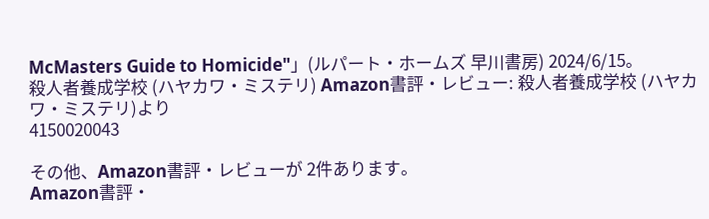McMasters Guide to Homicide"」(ルパート・ホームズ 早川書房) 2024/6/15。
殺人者養成学校 (ハヤカワ・ミステリ) Amazon書評・レビュー: 殺人者養成学校 (ハヤカワ・ミステリ)より
4150020043

その他、Amazon書評・レビューが 2件あります。
Amazon書評・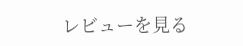レビューを見る